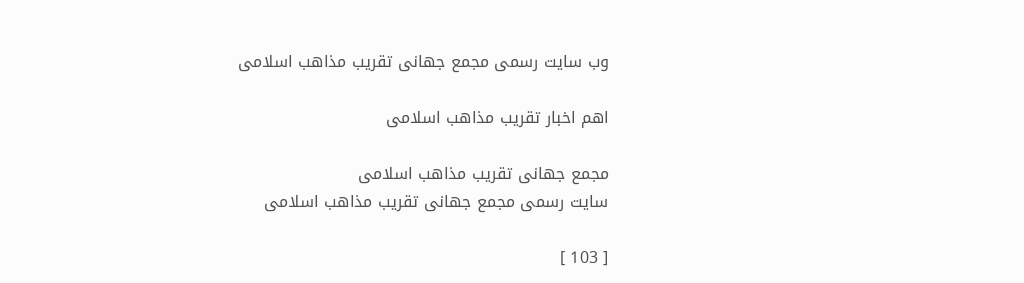وب سایت رسمی مجمع جهانى تقريب مذاهب اسلامى

اهم اخبار تقریب مذاهب اسلامی

مجمع جهانى تقريب مذاهب اسلامى
سایت رسمی مجمع جهانى تقريب مذاهب اسلامى

[ 103 ]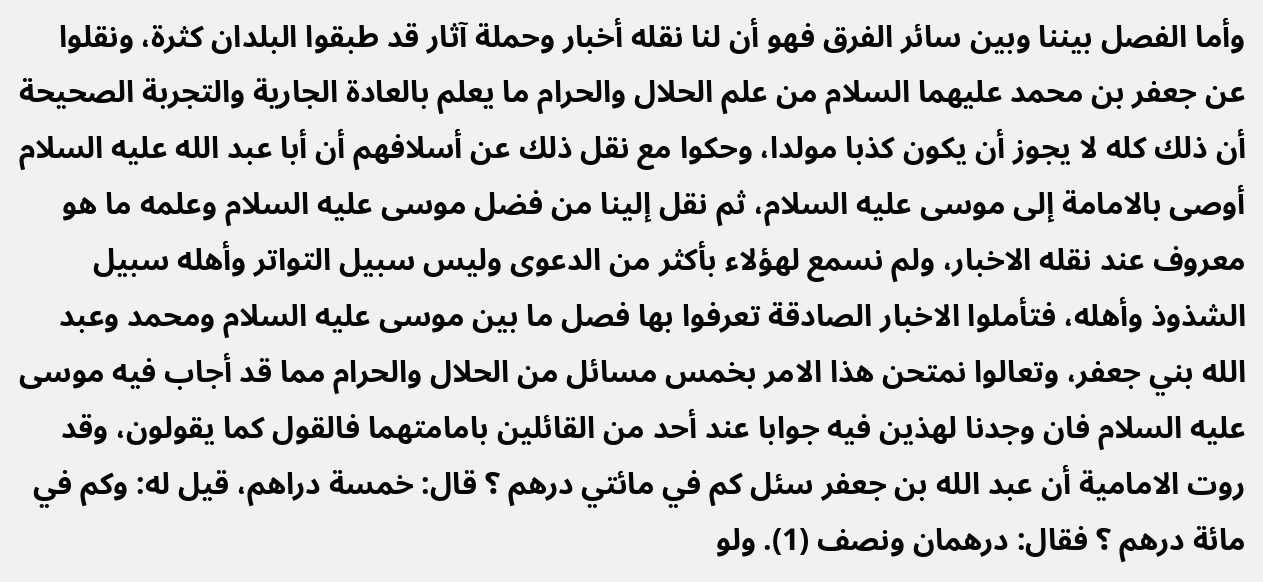وأما الفصل بيننا وبين سائر الفرق فهو أن لنا نقله أخبار وحملة آثار قد طبقوا البلدان كثرة، ونقلوا عن جعفر بن محمد عليهما السلام من علم الحلال والحرام ما يعلم بالعادة الجارية والتجربة الصحيحة أن ذلك كله لا يجوز أن يكون كذبا مولدا، وحكوا مع نقل ذلك عن أسلافهم أن أبا عبد الله عليه السلام أوصى بالامامة إلى موسى عليه السلام، ثم نقل إلينا من فضل موسى عليه السلام وعلمه ما هو معروف عند نقله الاخبار، ولم نسمع لهؤلاء بأكثر من الدعوى وليس سبيل التواتر وأهله سبيل الشذوذ وأهله، فتأملوا الاخبار الصادقة تعرفوا بها فصل ما بين موسى عليه السلام ومحمد وعبد الله بني جعفر، وتعالوا نمتحن هذا الامر بخمس مسائل من الحلال والحرام مما قد أجاب فيه موسى عليه السلام فان وجدنا لهذين فيه جوابا عند أحد من القائلين بامامتهما فالقول كما يقولون، وقد روت الامامية أن عبد الله بن جعفر سئل كم في مائتي درهم ؟ قال: خمسة دراهم، قيل له: وكم في مائة درهم ؟ فقال: درهمان ونصف (1). ولو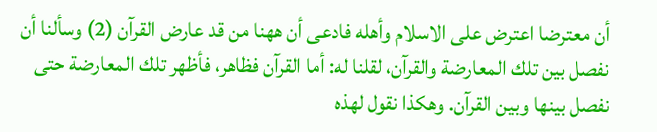أن معترضا اعترض على الاسلام وأهله فادعى أن ههنا من قد عارض القرآن (2) وسألنا أن نفصل بين تلك المعارضة والقرآن، لقلنا له: أما القرآن فظاهر، فأظهر تلك المعارضة حتى نفصل بينها وبين القرآن. وهكذا نقول لهذه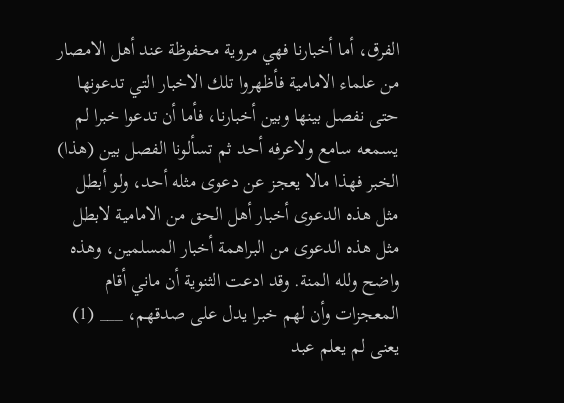الفرق، أما أخبارنا فهي مروية محفوظة عند أهل الامصار من علماء الامامية فأظهروا تلك الاخبار التي تدعونها حتى نفصل بينها وبين أخبارنا، فأما أن تدعوا خبرا لم يسمعه سامع ولاعرفه أحد ثم تسألونا الفصل بين (هذا) الخبر فهذا مالا يعجز عن دعوى مثله أحد، ولو أبطل مثل هذه الدعوى أخبار أهل الحق من الامامية لابطل مثل هذه الدعوى من البراهمة أخبار المسلمين، وهذه واضح ولله المنة. وقد ادعت الثنوية أن ماني أقام المعجزات وأن لهم خبرا يدل على صدقهم، ___ (1) يعنى لم يعلم عبد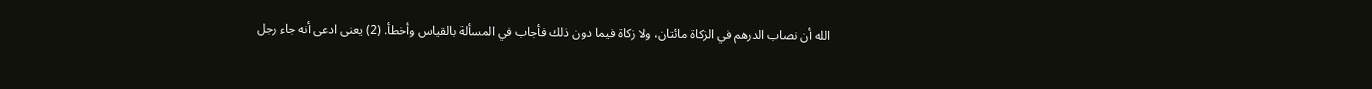الله أن نصاب الدرهم في الزكاة مائتان، ولا زكاة فيما دون ذلك فأجاب في المسألة بالقياس وأخطأ. (2) يعنى ادعى أنه جاء رجل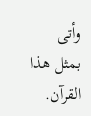وأتى بمثل هذا القرآن.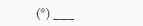(*) ___